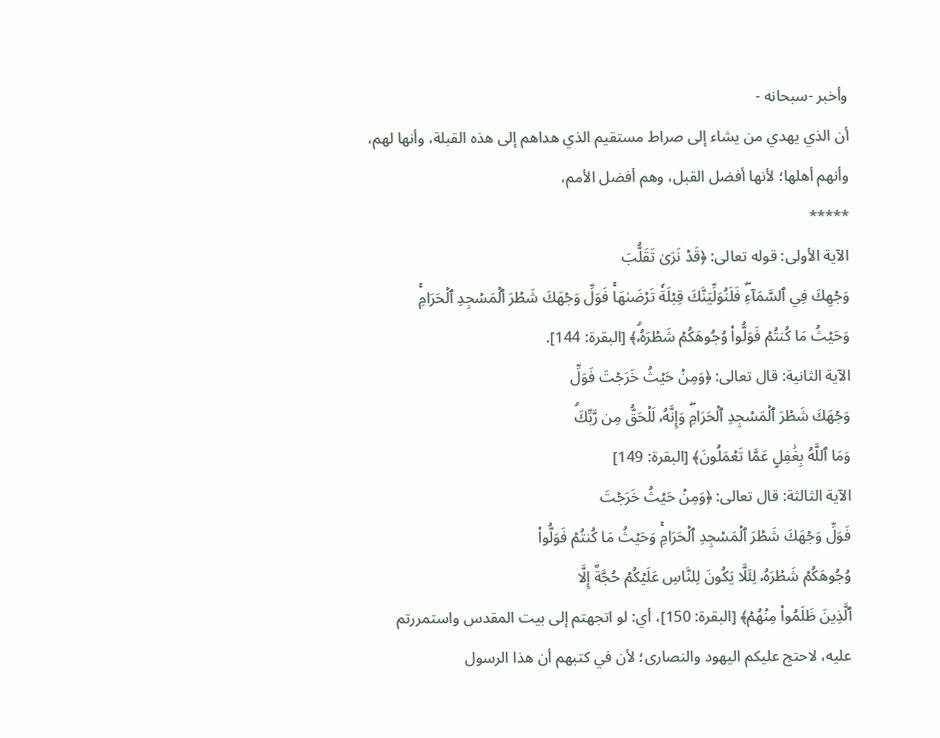وأخبر -سبحانه -
أن الذي يهدي من يشاء إلى صراط مستقيم الذي هداهم إلى هذه القبلة، وأنها لهم،
وأنهم أهلها؛ لأنها أفضل القبل، وهم أفضل الأمم،
*****
الآية الأولى: قوله تعالى: ﴿قَدۡ نَرَىٰ تَقَلُّبَ
وَجۡهِكَ فِي ٱلسَّمَآءِۖ فَلَنُوَلِّيَنَّكَ قِبۡلَةٗ تَرۡضَىٰهَاۚ فَوَلِّ وَجۡهَكَ شَطۡرَ ٱلۡمَسۡجِدِ ٱلۡحَرَامِۚ
وَحَيۡثُ مَا كُنتُمۡ فَوَلُّواْ وُجُوهَكُمۡ شَطۡرَهُۥۗ﴾ [البقرة: 144].
الآية الثانية: قال تعالى: ﴿وَمِنۡ حَيۡثُ خَرَجۡتَ فَوَلِّ
وَجۡهَكَ شَطۡرَ ٱلۡمَسۡجِدِ ٱلۡحَرَامِۖ وَإِنَّهُۥ لَلۡحَقُّ مِن رَّبِّكَۗ
وَمَا ٱللَّهُ بِغَٰفِلٍ عَمَّا تَعۡمَلُونَ﴾ [البقرة: 149]
الآية الثالثة: قال تعالى: ﴿وَمِنۡ حَيۡثُ خَرَجۡتَ
فَوَلِّ وَجۡهَكَ شَطۡرَ ٱلۡمَسۡجِدِ ٱلۡحَرَامِۚ وَحَيۡثُ مَا كُنتُمۡ فَوَلُّواْ
وُجُوهَكُمۡ شَطۡرَهُۥ لِئَلَّا يَكُونَ لِلنَّاسِ عَلَيۡكُمۡ حُجَّةٌ إِلَّا
ٱلَّذِينَ ظَلَمُواْ مِنۡهُمۡ﴾ [البقرة: 150]، أي: لو اتجهتم إلى بيت المقدس واستمررتم
عليه، لاحتج عليكم اليهود والنصارى؛ لأن في كتبهم أن هذا الرسول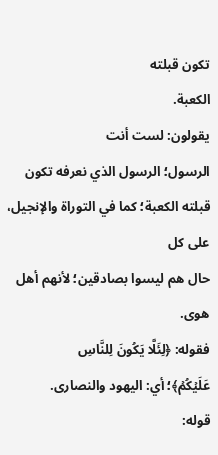تكون قبلته
الكعبة.
يقولون: لست أنت
الرسول؛ الرسول الذي نعرفه تكون قبلته الكعبة؛ كما في التوراة والإنجيل، على كل
حال هم ليسوا بصادقين؛ لأنهم أهل هوى.
فقوله: ﴿لِئَلَّا يَكُونَ لِلنَّاسِ
عَلَيۡكُمۡ﴾؛ أي: اليهود والنصارى.
قوله: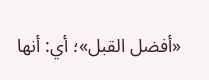«أفضل القبل»؛ أي: أنها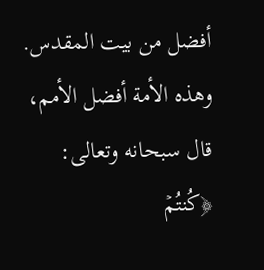أفضل من بيت المقدس.
وهذه الأمة أفضل الأمم، قال سبحانه وتعالى: ﴿كُنتُمۡ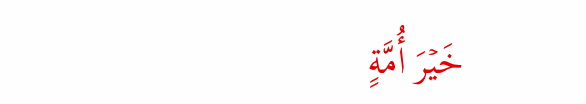خَيۡرَ أُمَّةٍ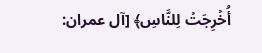أُخۡرِجَتۡ لِلنَّاسِ﴾ [آل عمران: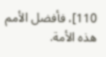110]، فأفضل الأمم هذه الأمة.